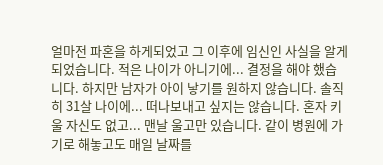얼마전 파혼을 하게되었고 그 이후에 임신인 사실을 알게되었습니다. 적은 나이가 아니기에... 결정을 해야 했습니다. 하지만 남자가 아이 낳기를 원하지 않습니다. 솔직히 31살 나이에... 떠나보내고 싶지는 않습니다. 혼자 키울 자신도 없고... 맨날 울고만 있습니다. 같이 병원에 가기로 해놓고도 매일 날짜를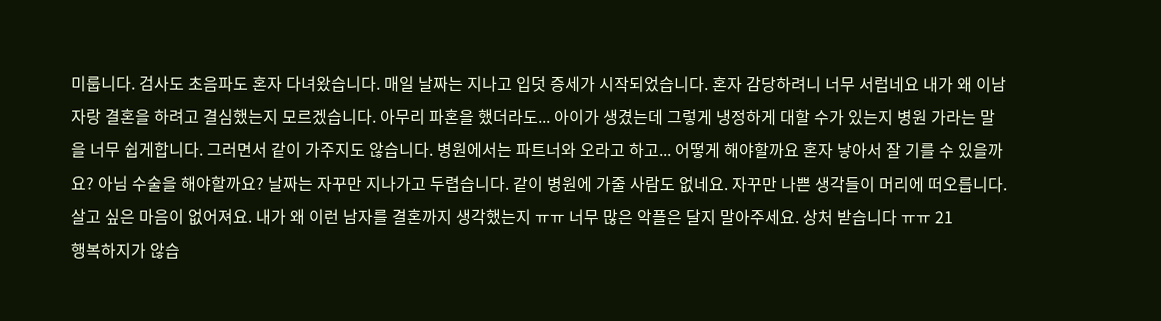미룹니다. 검사도 초음파도 혼자 다녀왔습니다. 매일 날짜는 지나고 입덧 증세가 시작되었습니다. 혼자 감당하려니 너무 서럽네요 내가 왜 이남자랑 결혼을 하려고 결심했는지 모르겠습니다. 아무리 파혼을 했더라도... 아이가 생겼는데 그렇게 냉정하게 대할 수가 있는지 병원 가라는 말을 너무 쉽게합니다. 그러면서 같이 가주지도 않습니다. 병원에서는 파트너와 오라고 하고... 어떻게 해야할까요 혼자 낳아서 잘 기를 수 있을까요? 아님 수술을 해야할까요? 날짜는 자꾸만 지나가고 두렵습니다. 같이 병원에 가줄 사람도 없네요. 자꾸만 나쁜 생각들이 머리에 떠오릅니다. 살고 싶은 마음이 없어져요. 내가 왜 이런 남자를 결혼까지 생각했는지 ㅠㅠ 너무 많은 악플은 달지 말아주세요. 상처 받습니다 ㅠㅠ 21
행복하지가 않습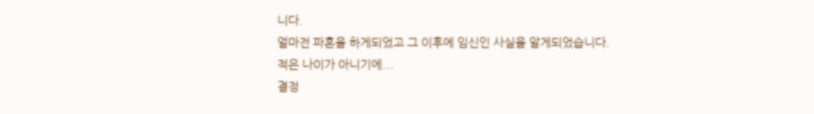니다.
얼마전 파혼을 하게되었고 그 이후에 임신인 사실을 알게되었습니다.
적은 나이가 아니기에...
결정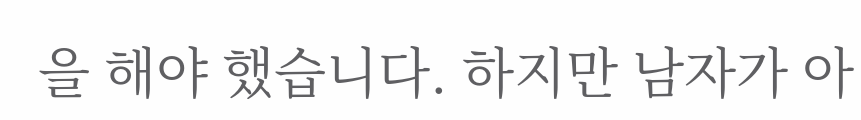을 해야 했습니다. 하지만 남자가 아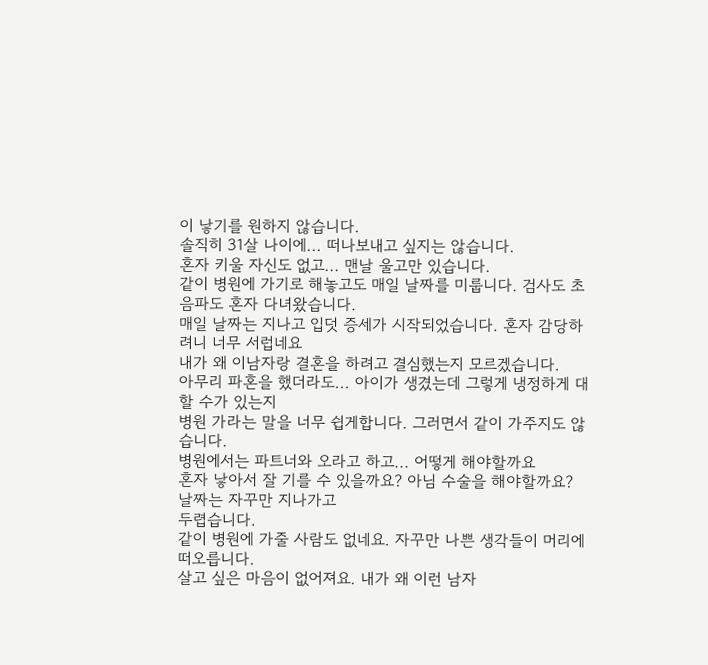이 낳기를 원하지 않습니다.
솔직히 31살 나이에... 떠나보내고 싶지는 않습니다.
혼자 키울 자신도 없고... 맨날 울고만 있습니다.
같이 병원에 가기로 해놓고도 매일 날짜를 미룹니다. 검사도 초음파도 혼자 다녀왔습니다.
매일 날짜는 지나고 입덧 증세가 시작되었습니다. 혼자 감당하려니 너무 서럽네요
내가 왜 이남자랑 결혼을 하려고 결심했는지 모르겠습니다.
아무리 파혼을 했더라도... 아이가 생겼는데 그렇게 냉정하게 대할 수가 있는지
병원 가라는 말을 너무 쉽게합니다. 그러면서 같이 가주지도 않습니다.
병원에서는 파트너와 오라고 하고... 어떻게 해야할까요
혼자 낳아서 잘 기를 수 있을까요? 아님 수술을 해야할까요? 날짜는 자꾸만 지나가고
두렵습니다.
같이 병원에 가줄 사람도 없네요. 자꾸만 나쁜 생각들이 머리에 떠오릅니다.
살고 싶은 마음이 없어져요. 내가 왜 이런 남자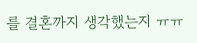를 결혼까지 생각했는지 ㅠㅠ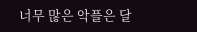너무 많은 악플은 달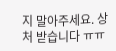지 말아주세요. 상처 받습니다 ㅠㅠ